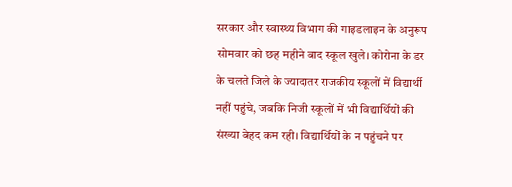सरकार और स्वास्थ्य विभाग की गाइडलाइन के अनुरूप सोमवार को छह महीने बाद स्कूल खुले। कोरोना के डर के चलते जिले के ज्यादातर राजकीय स्कूलों में विद्यार्थी नहीं पहुंचे, जबकि निजी स्कूलों में भी विद्यार्थियों की संख्या बेहद कम रही। विद्यार्थियों के न पहुंचने पर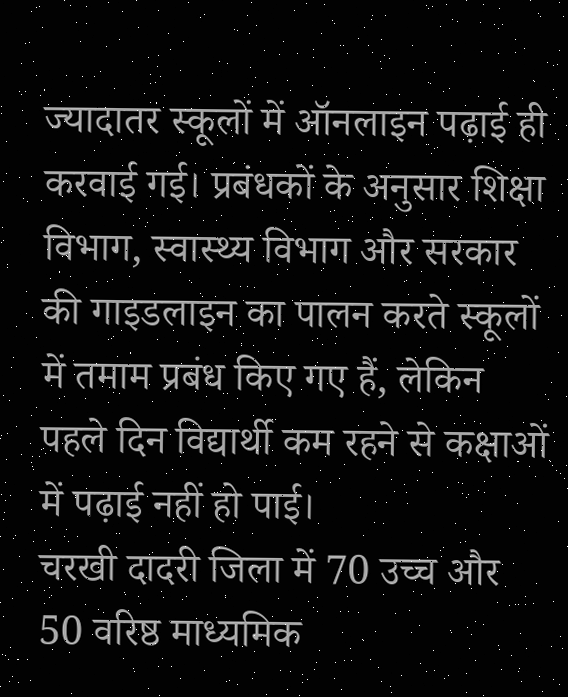ज्यादातर स्कूलों में ऑनलाइन पढ़ाई ही करवाई गई। प्रबंधकों के अनुसार शिक्षा विभाग, स्वास्थ्य विभाग और सरकार की गाइडलाइन का पालन करते स्कूलों में तमाम प्रबंध किए गए हैं, लेकिन पहले दिन विद्यार्थी कम रहने से कक्षाओं में पढ़ाई नहीं हो पाई।
चरखी दादरी जिला में 70 उच्च और 50 वरिष्ठ माध्यमिक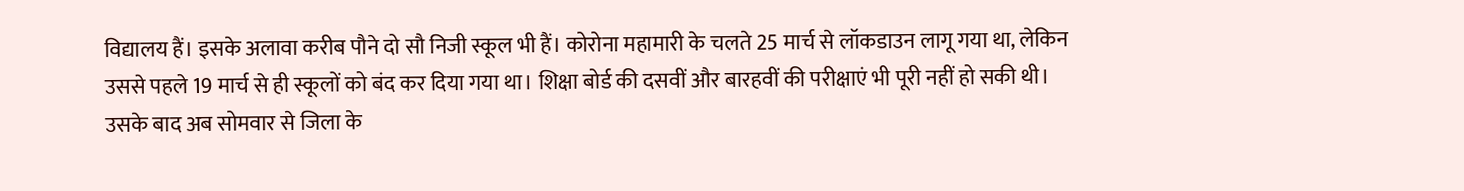विद्यालय हैं। इसके अलावा करीब पौने दो सौ निजी स्कूल भी हैं। कोरोना महामारी के चलते 25 मार्च से लॉकडाउन लागू गया था, लेकिन उससे पहले 19 मार्च से ही स्कूलों को बंद कर दिया गया था। शिक्षा बोर्ड की दसवीं और बारहवीं की परीक्षाएं भी पूरी नहीं हो सकी थी। उसके बाद अब सोमवार से जिला के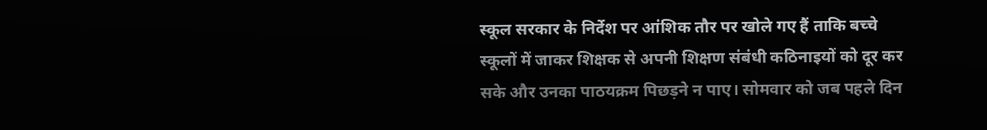स्कूल सरकार के निर्देश पर आंशिक तौर पर खोले गए हैं ताकि बच्चे स्कूलों में जाकर शिक्षक से अपनी शिक्षण संबंधी कठिनाइयों को दूर कर सके और उनका पाठयक्रम पिछड़ने न पाए। सोमवार को जब पहले दिन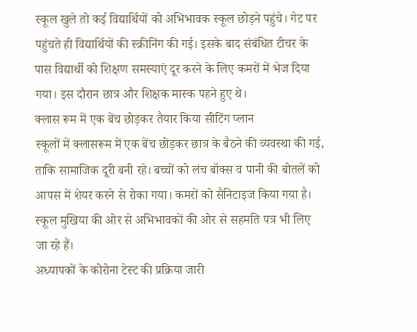स्कूल खुले तो कई विद्यार्थियों को अभिभावक स्कूल छोड़ने पहुंचे। गेट पर पहुंचते ही विद्यार्थियों की स्क्रीनिंग की गई। इसके बाद संबंधित टीचर के पास विद्यार्थी को शिक्षण समस्याएं दूर करने के लिए कमरों में भेज दिया गया। इस दौरान छात्र और शिक्षक मास्क पहने हुए थे।
क्लास रूम में एक बेंच छोड़कर तैयार किया सीटिंग प्लान
स्कूलों में क्लासरूम में एक बेंच छोड़कर छात्र के बैठने की व्यवस्था की गई, ताकि सामाजिक दूरी बनी रहे। बच्चों को लंच बॉक्स व पानी की बोतलें को आपस में शेयर करने से रोका गया। कमरों को सैनिटाइज किया गया है। स्कूल मुखिया की ओर से अभिभावकों की ओर से सहमति पत्र भी लिए जा रहे हैं।
अध्यापकों के कोरोना टेस्ट की प्रक्रिया जारी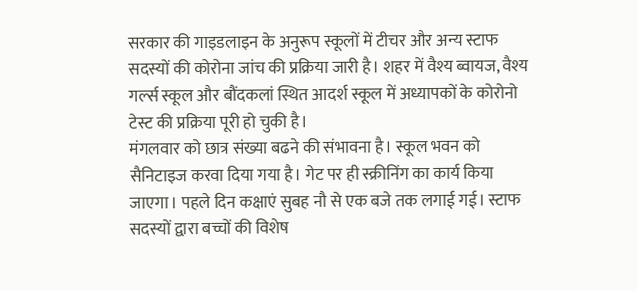सरकार की गाइडलाइन के अनुरूप स्कूलों में टीचर और अन्य स्टाफ सदस्यों की कोरोना जांच की प्रक्रिया जारी है। शहर में वैश्य ब्वायज, वैश्य गर्ल्स स्कूल और बौंदकलां स्थित आदर्श स्कूल में अध्यापकों के कोरोनो टेस्ट की प्रक्रिया पूरी हो चुकी है।
मंगलवार को छात्र संख्या बढने की संभावना है। स्कूल भवन को सैनिटाइज करवा दिया गया है। गेट पर ही स्क्रीनिंग का कार्य किया जाएगा। पहले दिन कक्षाएं सुबह नौ से एक बजे तक लगाई गई। स्टाफ सदस्यों द्वारा बच्चों की विशेष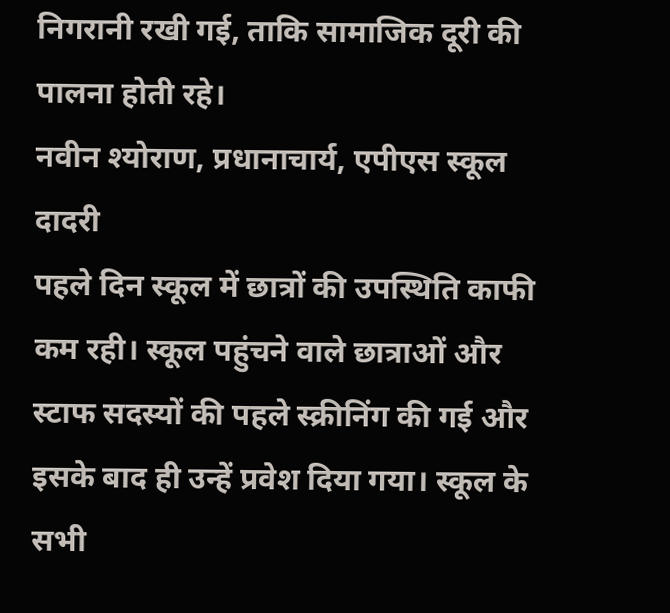निगरानी रखी गई, ताकि सामाजिक दूरी की पालना होती रहे।
नवीन श्योराण, प्रधानाचार्य, एपीएस स्कूल दादरी
पहले दिन स्कूल में छात्रों की उपस्थिति काफी कम रही। स्कूल पहुंचने वाले छात्राओं और स्टाफ सदस्यों की पहले स्क्रीनिंग की गई और इसके बाद ही उन्हें प्रवेश दिया गया। स्कूल के सभी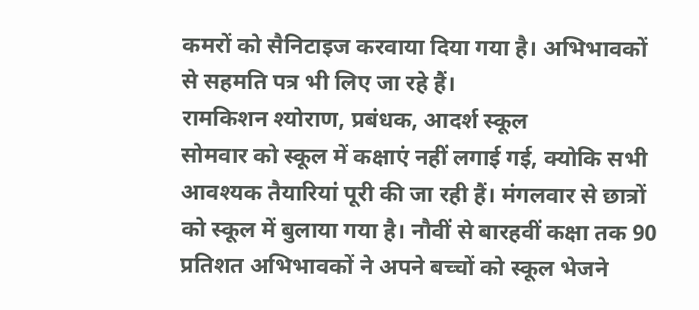कमरों को सैनिटाइज करवाया दिया गया है। अभिभावकों से सहमति पत्र भी लिए जा रहे हैं।
रामकिशन श्योराण, प्रबंधक, आदर्श स्कूल
सोमवार को स्कूल में कक्षाएं नहीं लगाई गई, क्योकि सभी आवश्यक तैयारियां पूरी की जा रही हैं। मंगलवार से छात्रों को स्कूल में बुलाया गया है। नौवीं से बारहवीं कक्षा तक 90 प्रतिशत अभिभावकों ने अपने बच्चों को स्कूल भेजने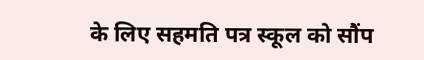के लिए सहमति पत्र स्कूल को सौंप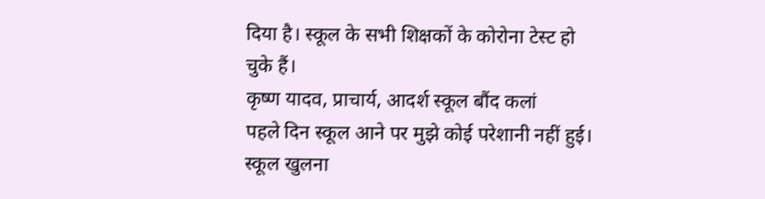दिया है। स्कूल के सभी शिक्षकों के कोरोना टेस्ट हो चुके हैं।
कृष्ण यादव, प्राचार्य, आदर्श स्कूल बौंद कलां
पहले दिन स्कूल आने पर मुझे कोई परेशानी नहीं हुई। स्कूल खुलना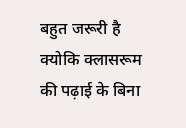बहुत जरूरी है क्योकि क्लासरूम की पढ़ाई के बिना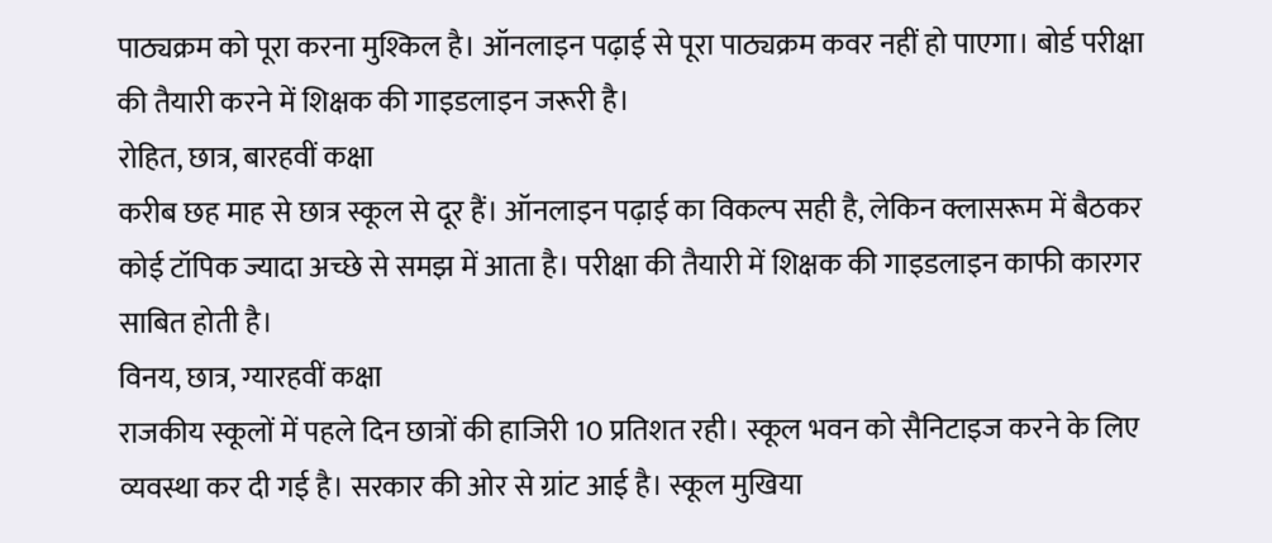पाठ्यक्रम को पूरा करना मुश्किल है। ऑनलाइन पढ़ाई से पूरा पाठ्यक्रम कवर नहीं हो पाएगा। बोर्ड परीक्षा की तैयारी करने में शिक्षक की गाइडलाइन जरूरी है।
रोहित, छात्र, बारहवीं कक्षा
करीब छह माह से छात्र स्कूल से दूर हैं। ऑनलाइन पढ़ाई का विकल्प सही है, लेकिन क्लासरूम में बैठकर कोई टॉपिक ज्यादा अच्छे से समझ में आता है। परीक्षा की तैयारी में शिक्षक की गाइडलाइन काफी कारगर साबित होती है।
विनय, छात्र, ग्यारहवीं कक्षा
राजकीय स्कूलों में पहले दिन छात्रों की हाजिरी 10 प्रतिशत रही। स्कूल भवन को सैनिटाइज करने के लिए व्यवस्था कर दी गई है। सरकार की ओर से ग्रांट आई है। स्कूल मुखिया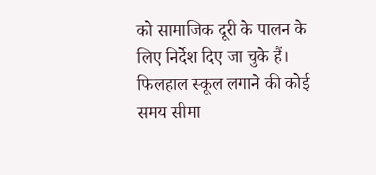को सामाजिक दूरी के पालन के लिए निर्देश दिए जा चुके हैं। फिलहाल स्कूल लगाने की कोई समय सीमा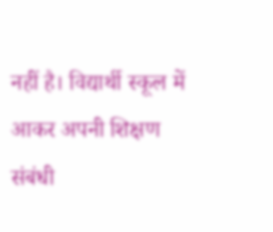नहीं है। विद्यार्थी स्कूल में आकर अपनी शिक्षण संबंधी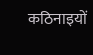कठिनाइयों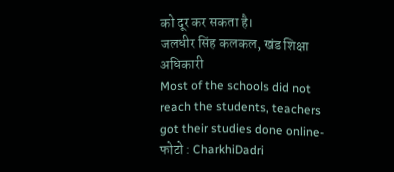को दूर कर सकता है।
जलधीर सिंह कलकल, खंड शिक्षा अधिकारी
Most of the schools did not reach the students, teachers got their studies done online- फोटो : CharkhiDadri